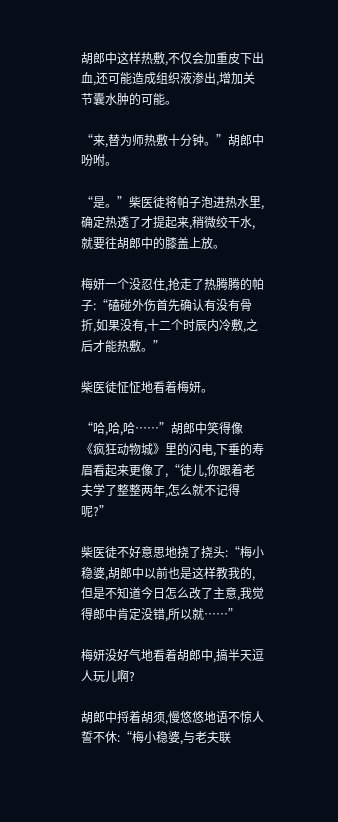胡郎中这样热敷,不仅会加重皮下出血,还可能造成组织液渗出,增加关节囊水肿的可能。

“来,替为师热敷十分钟。”胡郎中吩咐。

“是。”柴医徒将帕子泡进热水里,确定热透了才提起来,稍微绞干水,就要往胡郎中的膝盖上放。

梅妍一个没忍住,抢走了热腾腾的帕子:“磕碰外伤首先确认有没有骨折,如果没有,十二个时辰内冷敷,之后才能热敷。”

柴医徒怔怔地看着梅妍。

“哈,哈,哈……”胡郎中笑得像《疯狂动物城》里的闪电,下垂的寿眉看起来更像了,“徒儿,你跟着老夫学了整整两年,怎么就不记得呢?”

柴医徒不好意思地挠了挠头:“梅小稳婆,胡郎中以前也是这样教我的,但是不知道今日怎么改了主意,我觉得郎中肯定没错,所以就……”

梅妍没好气地看着胡郎中,搞半天逗人玩儿啊?

胡郎中捋着胡须,慢悠悠地语不惊人誓不休:“梅小稳婆,与老夫联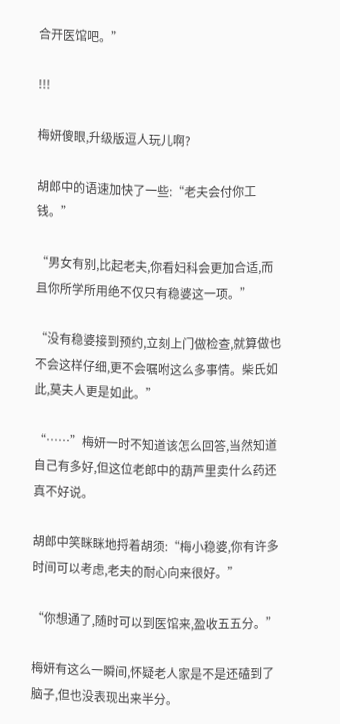合开医馆吧。”

!!!

梅妍傻眼,升级版逗人玩儿啊?

胡郎中的语速加快了一些:“老夫会付你工钱。”

“男女有别,比起老夫,你看妇科会更加合适,而且你所学所用绝不仅只有稳婆这一项。”

“没有稳婆接到预约,立刻上门做检查,就算做也不会这样仔细,更不会嘱咐这么多事情。柴氏如此,莫夫人更是如此。”

“……”梅妍一时不知道该怎么回答,当然知道自己有多好,但这位老郎中的葫芦里卖什么药还真不好说。

胡郎中笑眯眯地捋着胡须:“梅小稳婆,你有许多时间可以考虑,老夫的耐心向来很好。”

“你想通了,随时可以到医馆来,盈收五五分。”

梅妍有这么一瞬间,怀疑老人家是不是还磕到了脑子,但也没表现出来半分。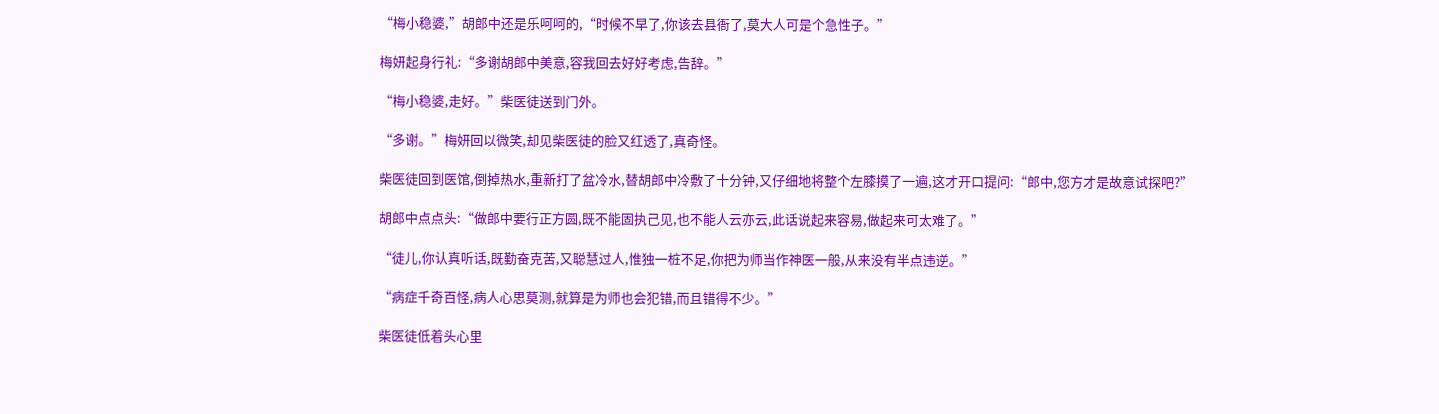“梅小稳婆,”胡郎中还是乐呵呵的,“时候不早了,你该去县衙了,莫大人可是个急性子。”

梅妍起身行礼:“多谢胡郎中美意,容我回去好好考虑,告辞。”

“梅小稳婆,走好。”柴医徒送到门外。

“多谢。”梅妍回以微笑,却见柴医徒的脸又红透了,真奇怪。

柴医徒回到医馆,倒掉热水,重新打了盆冷水,替胡郎中冷敷了十分钟,又仔细地将整个左膝摸了一遍,这才开口提问:“郎中,您方才是故意试探吧?”

胡郎中点点头:“做郎中要行正方圆,既不能固执己见,也不能人云亦云,此话说起来容易,做起来可太难了。”

“徒儿,你认真听话,既勤奋克苦,又聪慧过人,惟独一桩不足,你把为师当作神医一般,从来没有半点违逆。”

“病症千奇百怪,病人心思莫测,就算是为师也会犯错,而且错得不少。”

柴医徒低着头心里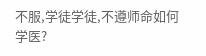不服,学徒学徒,不遵师命如何学医?